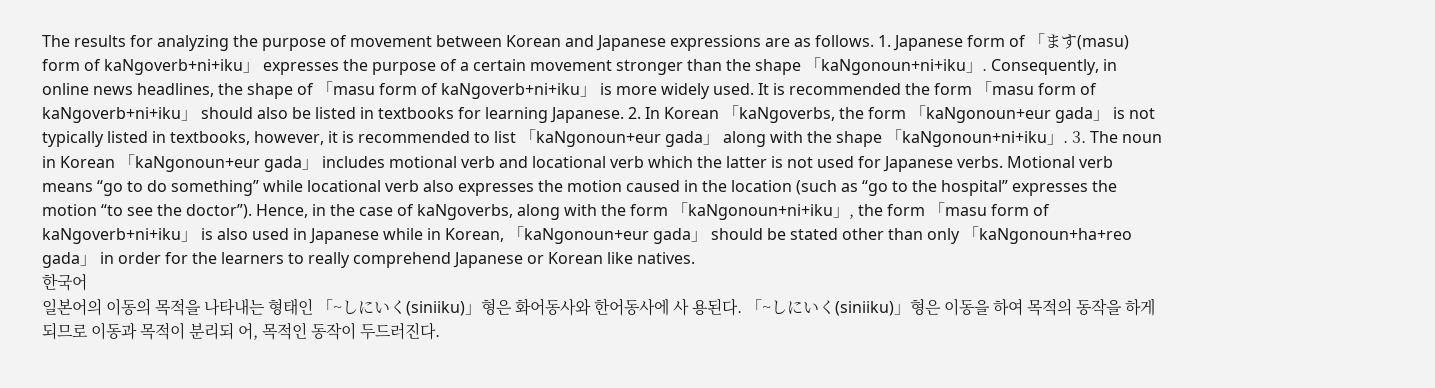The results for analyzing the purpose of movement between Korean and Japanese expressions are as follows. 1. Japanese form of 「ます(masu) form of kaNgoverb+ni+iku」 expresses the purpose of a certain movement stronger than the shape 「kaNgonoun+ni+iku」. Consequently, in online news headlines, the shape of 「masu form of kaNgoverb+ni+iku」 is more widely used. It is recommended the form 「masu form of kaNgoverb+ni+iku」 should also be listed in textbooks for learning Japanese. 2. In Korean 「kaNgoverbs, the form 「kaNgonoun+eur gada」 is not typically listed in textbooks, however, it is recommended to list 「kaNgonoun+eur gada」 along with the shape 「kaNgonoun+ni+iku」. 3. The noun in Korean 「kaNgonoun+eur gada」 includes motional verb and locational verb which the latter is not used for Japanese verbs. Motional verb means “go to do something” while locational verb also expresses the motion caused in the location (such as “go to the hospital” expresses the motion “to see the doctor”). Hence, in the case of kaNgoverbs, along with the form 「kaNgonoun+ni+iku」, the form 「masu form of kaNgoverb+ni+iku」 is also used in Japanese while in Korean, 「kaNgonoun+eur gada」 should be stated other than only 「kaNgonoun+ha+reo gada」 in order for the learners to really comprehend Japanese or Korean like natives.
한국어
일본어의 이동의 목적을 나타내는 형태인 「~しにいく(siniiku)」형은 화어동사와 한어동사에 사 용된다. 「~しにいく(siniiku)」형은 이동을 하여 목적의 동작을 하게 되므로 이동과 목적이 분리되 어, 목적인 동작이 두드러진다.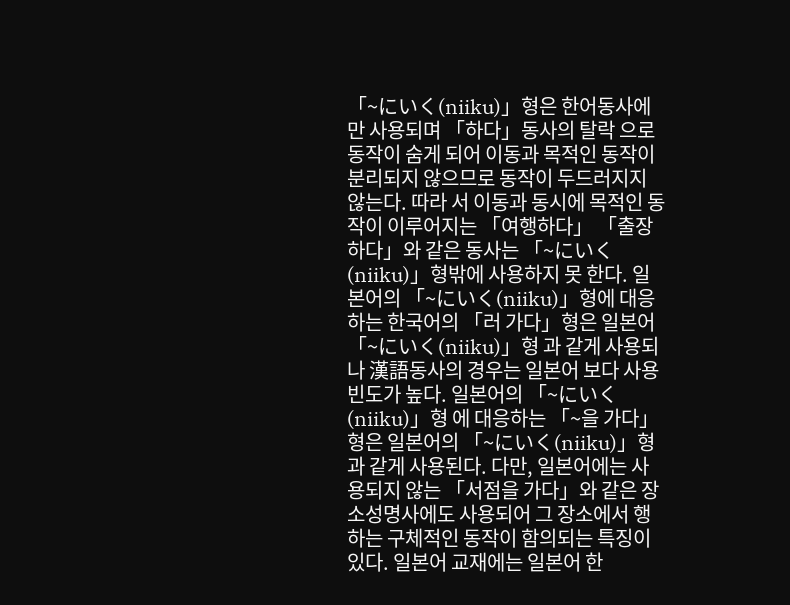「~にいく(niiku)」형은 한어동사에만 사용되며 「하다」동사의 탈락 으로 동작이 숨게 되어 이동과 목적인 동작이 분리되지 않으므로 동작이 두드러지지 않는다. 따라 서 이동과 동시에 목적인 동작이 이루어지는 「여행하다」 「출장하다」와 같은 동사는 「~にいく (niiku)」형밖에 사용하지 못 한다. 일본어의 「~にいく(niiku)」형에 대응하는 한국어의 「러 가다」형은 일본어 「~にいく(niiku)」형 과 같게 사용되나 漢語동사의 경우는 일본어 보다 사용빈도가 높다. 일본어의 「~にいく(niiku)」형 에 대응하는 「~을 가다」형은 일본어의 「~にいく(niiku)」형과 같게 사용된다. 다만, 일본어에는 사 용되지 않는 「서점을 가다」와 같은 장소성명사에도 사용되어 그 장소에서 행하는 구체적인 동작이 함의되는 특징이 있다. 일본어 교재에는 일본어 한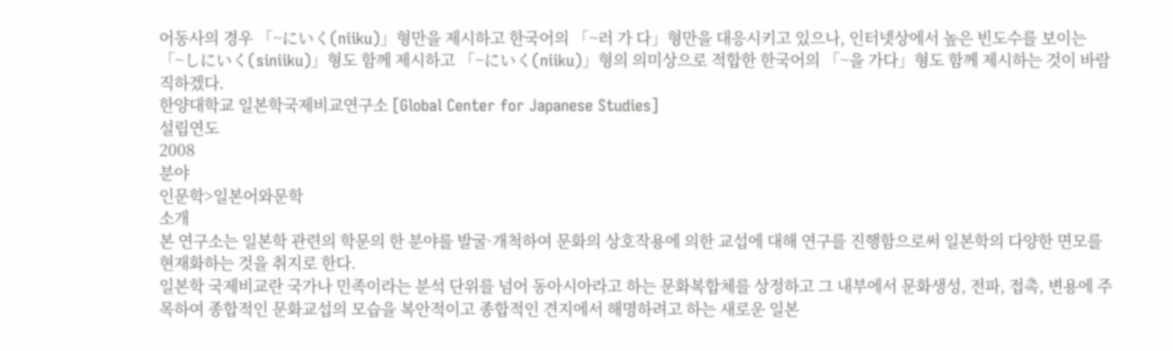어동사의 경우 「~にいく(niiku)」형만을 제시하고 한국어의 「~러 가 다」형만을 대응시키고 있으나, 인터넷상에서 높은 빈도수를 보이는 「~しにいく(siniiku)」형도 함께 제시하고 「~にいく(niiku)」형의 의미상으로 적합한 한국어의 「~을 가다」형도 함께 제시하는 것이 바람직하겠다.
한양대학교 일본학국제비교연구소 [Global Center for Japanese Studies]
설립연도
2008
분야
인문학>일본어와문학
소개
본 연구소는 일본학 관련의 학문의 한 분야를 발굴·개척하여 문화의 상호작용에 의한 교섭에 대해 연구를 진행함으로써 일본학의 다양한 면모를 현재화하는 것을 취지로 한다.
일본학 국제비교란 국가나 민족이라는 분석 단위를 넘어 동아시아라고 하는 문화복합체를 상정하고 그 내부에서 문화생성, 전파, 접촉, 변용에 주목하여 종합적인 문화교섭의 모습을 복안적이고 종합적인 견지에서 해명하려고 하는 새로운 일본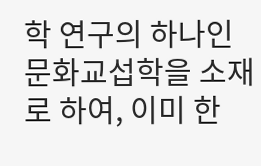학 연구의 하나인 문화교섭학을 소재로 하여, 이미 한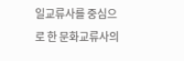일교류사를 중심으로 한 문화교류사의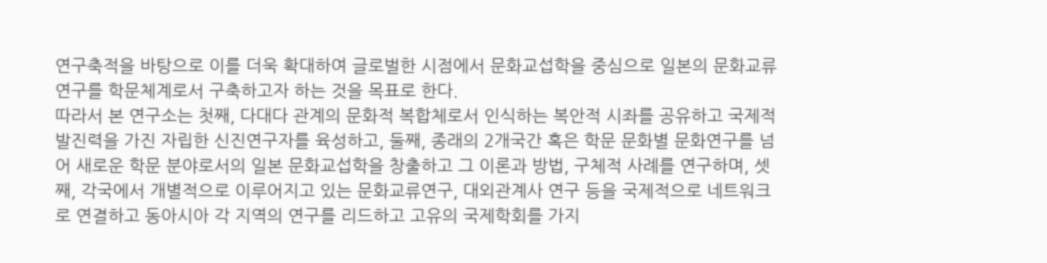연구축적을 바탕으로 이를 더욱 확대하여 글로벌한 시점에서 문화교섭학을 중심으로 일본의 문화교류연구를 학문체계로서 구축하고자 하는 것을 목표로 한다.
따라서 본 연구소는 첫째, 다대다 관계의 문화적 복합체로서 인식하는 복안적 시좌를 공유하고 국제적 발진력을 가진 자립한 신진연구자를 육성하고, 둘째, 종래의 2개국간 혹은 학문 문화별 문화연구를 넘어 새로운 학문 분야로서의 일본 문화교섭학을 창출하고 그 이론과 방법, 구체적 사례를 연구하며, 셋째, 각국에서 개별적으로 이루어지고 있는 문화교류연구, 대외관계사 연구 등을 국제적으로 네트워크로 연결하고 동아시아 각 지역의 연구를 리드하고 고유의 국제학회를 가지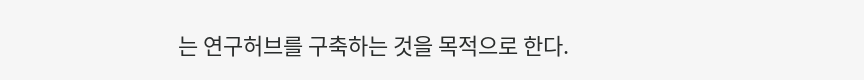는 연구허브를 구축하는 것을 목적으로 한다.